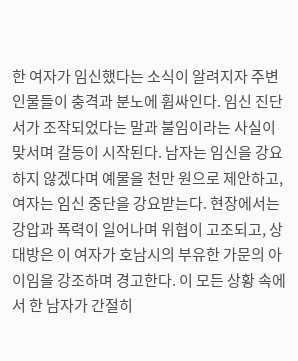한 여자가 임신했다는 소식이 알려지자 주변 인물들이 충격과 분노에 휩싸인다. 임신 진단서가 조작되었다는 말과 불임이라는 사실이 맞서며 갈등이 시작된다. 남자는 임신을 강요하지 않겠다며 예물을 천만 원으로 제안하고, 여자는 임신 중단을 강요받는다. 현장에서는 강압과 폭력이 일어나며 위협이 고조되고, 상대방은 이 여자가 호남시의 부유한 가문의 아이임을 강조하며 경고한다. 이 모든 상황 속에서 한 남자가 간절히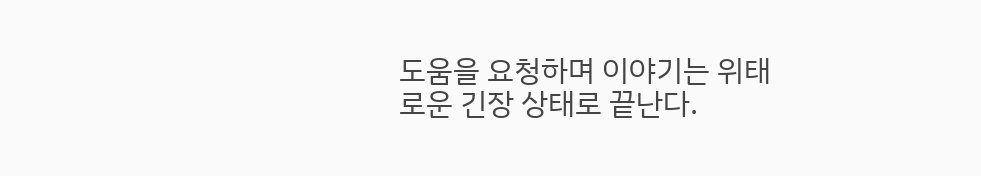도움을 요청하며 이야기는 위태로운 긴장 상태로 끝난다.